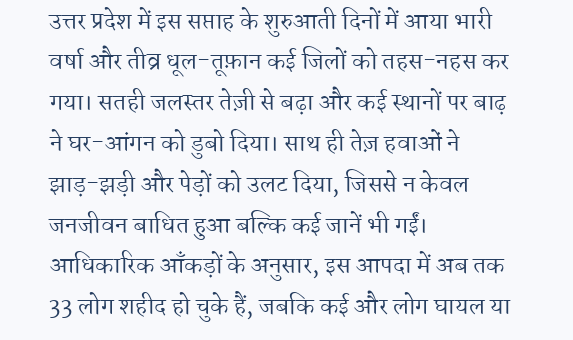उत्तर प्रदेश में इस सप्ताह के शुरुआती दिनों में आया भारी वर्षा और तीव्र धूल-तूफ़ान कई जिलों को तहस-नहस कर गया। सतही जलस्तर तेज़ी से बढ़ा और कई स्थानों पर बाढ़ ने घर-आंगन को डुबो दिया। साथ ही तेज़ हवाओं ने झाड़-झड़ी और पेड़ों को उलट दिया, जिससे न केवल जनजीवन बाधित हुआ बल्कि कई जानें भी गईं। आधिकारिक आँकड़ों के अनुसार, इस आपदा में अब तक 33 लोग शहीद हो चुके हैं, जबकि कई और लोग घायल या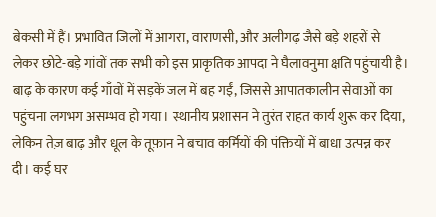बेकसी में हैं। प्रभावित जिलों में आगरा, वाराणसी, और अलीगढ़ जैसे बड़े शहरों से लेकर छोटे-बड़े गांवों तक सभी को इस प्राकृतिक आपदा ने घैलावनुमा क्षति पहुंचायी है। बाढ़ के कारण कई गाँवों में सड़कें जल में बह गईं, जिससे आपातकालीन सेवाओं का पहुंचना लगभग असम्भव हो गया। स्थानीय प्रशासन ने तुरंत राहत कार्य शुरू कर दिया, लेकिन तेज़ बाढ़ और धूल के तूफ़ान ने बचाव कर्मियों की पंक्तियों में बाधा उत्पन्न कर दी। कई घर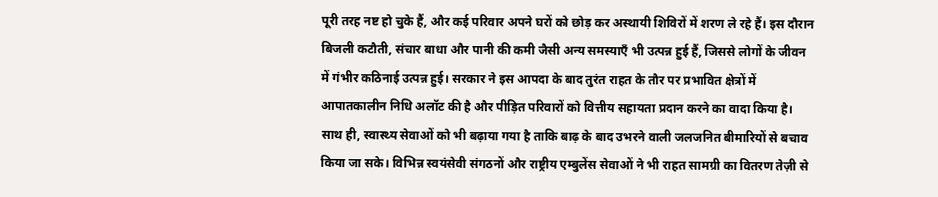पूरी तरह नष्ट हो चुके हैं, और कई परिवार अपने घरों को छोड़ कर अस्थायी शिविरों में शरण ले रहे हैं। इस दौरान बिजली कटौती, संचार बाधा और पानी की कमी जैसी अन्य समस्याएँ भी उत्पन्न हुई हैं, जिससे लोगों के जीवन में गंभीर कठिनाई उत्पन्न हुई। सरकार ने इस आपदा के बाद तुरंत राहत के तौर पर प्रभावित क्षेत्रों में आपातकालीन निधि अलॉट की है और पीड़ित परिवारों को वित्तीय सहायता प्रदान करने का वादा किया है। साथ ही, स्वास्थ्य सेवाओं को भी बढ़ाया गया है ताकि बाढ़ के बाद उभरने वाली जलजनित बीमारियों से बचाव किया जा सके। विभिन्न स्वयंसेवी संगठनों और राष्ट्रीय एम्बुलेंस सेवाओं ने भी राहत सामग्री का वितरण तेज़ी से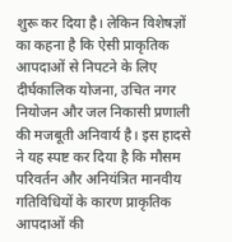शुरू कर दिया है। लेकिन विशेषज्ञों का कहना है कि ऐसी प्राकृतिक आपदाओं से निपटने के लिए दीर्घकालिक योजना, उचित नगर नियोजन और जल निकासी प्रणाली की मजबूती अनिवार्य है। इस हादसे ने यह स्पष्ट कर दिया है कि मौसम परिवर्तन और अनियंत्रित मानवीय गतिविधियों के कारण प्राकृतिक आपदाओं की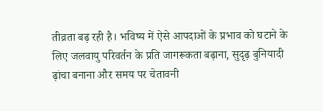तीव्रता बढ़ रही है। भविष्य में ऐसे आपदाओं के प्रभाव को घटाने के लिए जलवायु परिवर्तन के प्रति जागरूकता बढ़ाना, सुदृढ़ बुनियादी ढ़ांचा बनाना और समय पर चेतावनी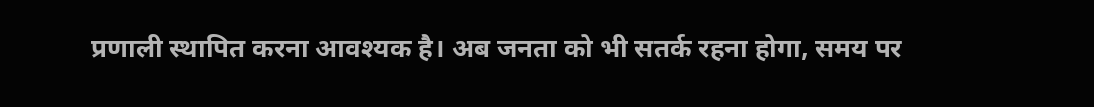प्रणाली स्थापित करना आवश्यक है। अब जनता को भी सतर्क रहना होगा, समय पर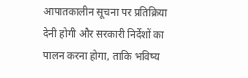आपातकालीन सूचना पर प्रतिक्रिया देनी होगी और सरकारी निर्देशों का पालन करना होगा, ताकि भविष्य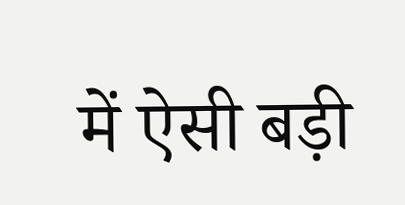में ऐसी बड़ी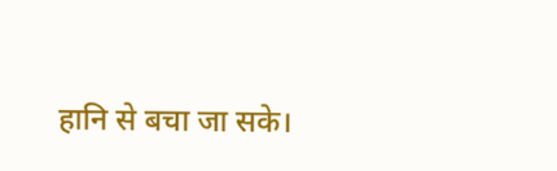हानि से बचा जा सके।